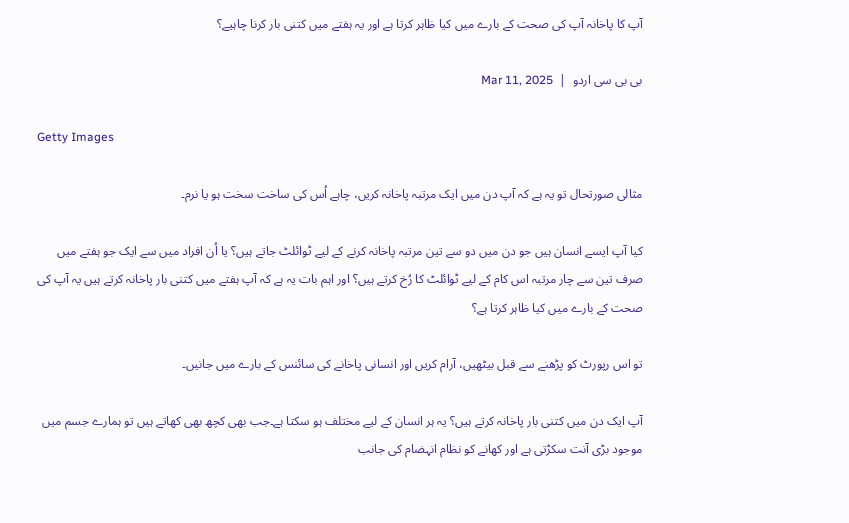آپ کا پاخانہ آپ کی صحت کے بارے میں کیا ظاہر کرتا ہے اور یہ ہفتے میں کتنی بار کرنا چاہیے؟

بی بی سی اردو  |  Mar 11, 2025

Getty Images

مثالی صورتحال تو یہ ہے کہ آپ دن میں ایک مرتبہ پاخانہ کریں، چاہے اُس کی ساخت سخت ہو یا نرم۔

کیا آپ ایسے انسان ہیں جو دن میں دو سے تین مرتبہ پاخانہ کرنے کے لیے ٹوائلٹ جاتے ہیں؟ یا اُن افراد میں سے ایک جو ہفتے میں صرف تین سے چار مرتبہ اس کام کے لیے ٹوائلٹ کا رُخ کرتے ہیں؟ اور اہم بات یہ ہے کہ آپ ہفتے میں کتنی بار پاخانہ کرتے ہیں یہ آپ کی صحت کے بارے میں کیا ظاہر کرتا ہے؟

تو اس رپورٹ کو پڑھنے سے قبل بیٹھیں، آرام کریں اور انسانی پاخانے کی سائنس کے بارے میں جانیں۔

آپ ایک دن میں کتنی بار پاخانہ کرتے ہیں؟ یہ ہر انسان کے لیے مختلف ہو سکتا ہے۔جب بھی کچھ بھی کھاتے ہیں تو ہمارے جسم میں موجود بڑی آنت سکڑتی ہے اور کھانے کو نظام انہضام کی جانب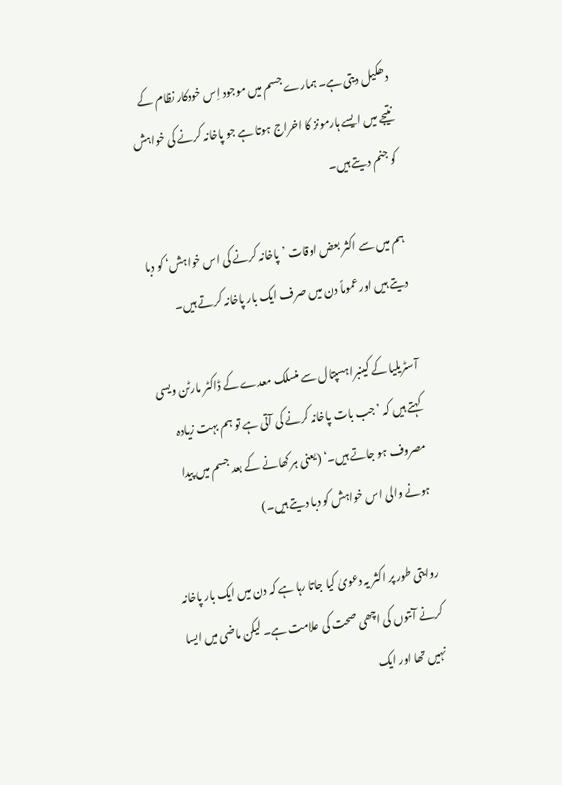دھکیل دیتی ہے۔ ہمارے جسم میں موجود اِس خودکار نظام کے نتیجے میں ایسے ہارمونز کا اخراج ہوتا ہے جو پاخانہ کرنے کی خواہش کو جنم دیتے ہیں۔

ہم میں سے اکثر بعض اوقات ’پاخانہ کرنے کی اس خواہش‘ کو دبا دیتے ہیں اور عموماً دن میں صرف ایک بار پاخانہ کرتے ہیں۔

آسٹریلیا کے کینبرا ہسپتال سے منسلک معدے کے ڈاکٹر مارٹن ویسی کہتے ہیں کہ ’جب بات پاخانہ کرنے کی آتی ہے تو ہم بہت زیادہ مصروف ہو جاتے ہیں۔‘ (یعنی ہر کھانے کے بعد جسم میں پیدا ہونے والی اس خواہش کو دبا دیتے ہیں۔)

روایتی طور پر اکثر یہ دعویٰ کیا جاتا رہا ہے کہ دن میں ایک بار پاخانہ کرنے آنتوں کی اچھی صحت کی علامت ہے۔ لیکن ماضی میں ایسا نہیں تھا اور ایک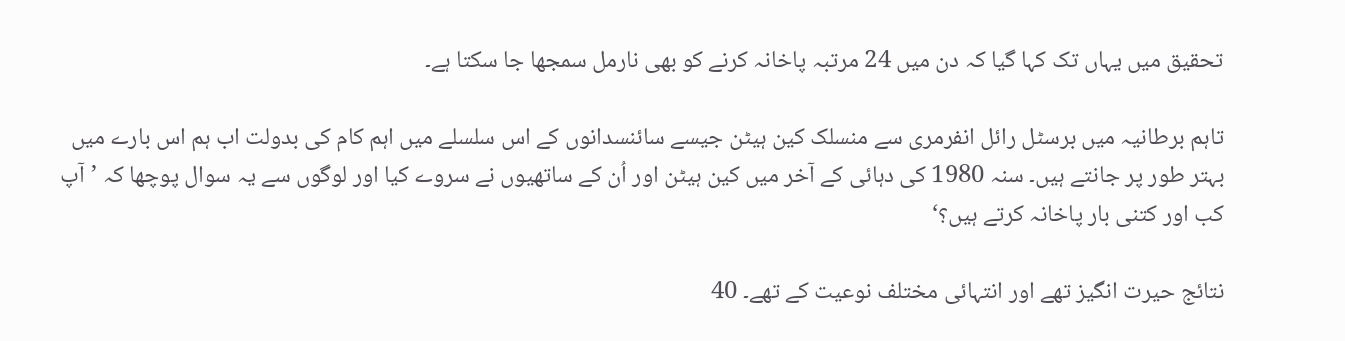تحقیق میں یہاں تک کہا گیا کہ دن میں 24 مرتبہ پاخانہ کرنے کو بھی نارمل سمجھا جا سکتا ہے۔

تاہم برطانیہ میں برسٹل رائل انفرمری سے منسلک کین ہیٹن جیسے سائنسدانوں کے اس سلسلے میں اہم کام کی بدولت اب ہم اس بارے میں بہتر طور پر جانتے ہیں۔ سنہ 1980 کی دہائی کے آخر میں کین ہیٹن اور اُن کے ساتھیوں نے سروے کیا اور لوگوں سے یہ سوال پوچھا کہ ’آپ کب اور کتنی بار پاخانہ کرتے ہیں؟‘

نتائج حیرت انگیز تھے اور انتہائی مختلف نوعیت کے تھے۔ 40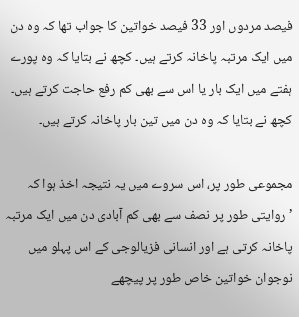فیصد مردوں اور 33 فیصد خواتین کا جواب تھا کہ وہ دن میں ایک مرتبہ پاخانہ کرتے ہیں۔ کچھ نے بتایا کہ وہ پورے ہفتے میں ایک بار یا اس سے بھی کم رفع حاجت کرتے ہیں۔ کچھ نے بتایا کہ وہ دن میں تین بار پاخانہ کرتے ہیں۔

مجموعی طور پر، اس سروے میں یہ نتیجہ اخذ ہوا کہ ’روایتی طور پر نصف سے بھی کم آبادی دن میں ایک مرتبہ پاخانہ کرتی ہے اور انسانی فزیالوجی کے اس پہلو میں نوجوان خواتین خاص طور پر پیچھے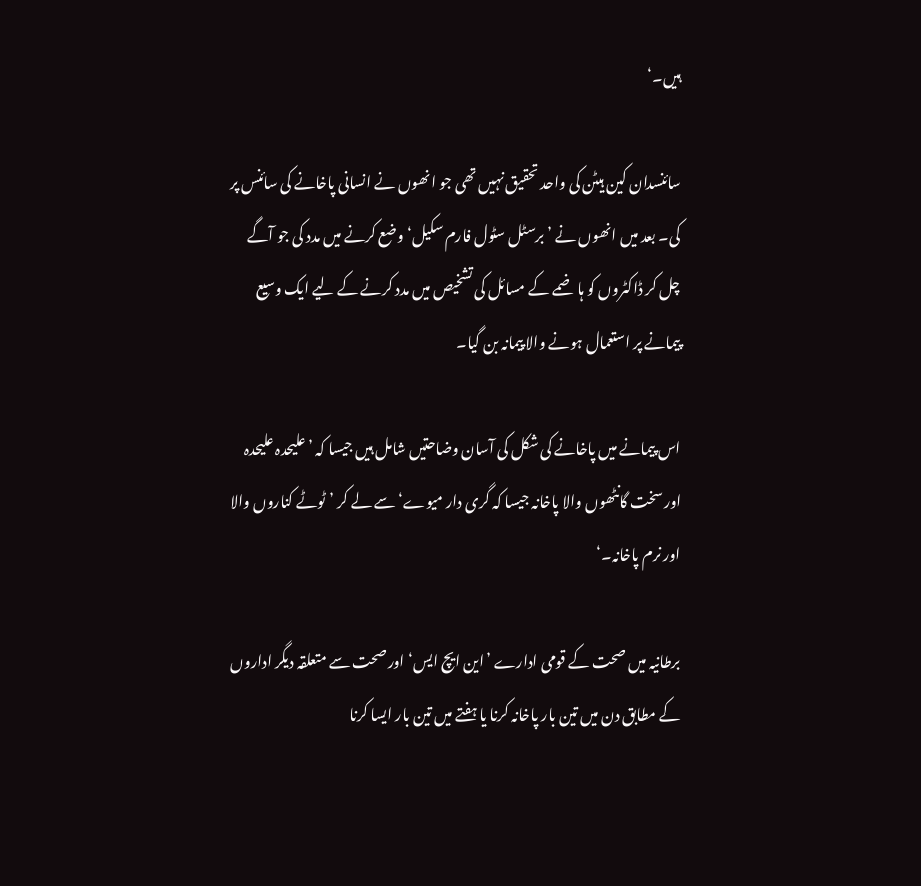ہیں۔‘

سائنسدان کین ہیٹن کی واحد تحقیق نہیں تھی جو انھوں نے انسانی پاخانے کی سائنس پر کی۔ بعد میں انھوں نے ’برسٹل سٹول فارم سکیل‘ وضع کرنے میں مدد کی جو آگے چل کر ڈاکٹروں کو ہاضمے کے مسائل کی تشخیص میں مدد کرنے کے لیے ایک وسیع پیمانے پر استعمال ہونے والا پیمانہ بن گیا۔

اس پیمانے میں پاخانے کی شکل کی آسان وضاحتیں شامل ہیں جیسا کہ ’علیحدہ علیحدہ اور سخت گانٹھوں والا پاخانہ جیسا کہ گری دار میوے‘ سے لے کر ’ٹوٹے کناروں والا اور نرم پاخانہ۔‘

برطانیہ میں صحت کے قومی ادارے ’این ایچ ایس‘ اور صحت سے متعلقہ دیگر اداروں کے مطابق دن میں تین بار پاخانہ کرنا یا ہفتے میں تین بار ایسا کرنا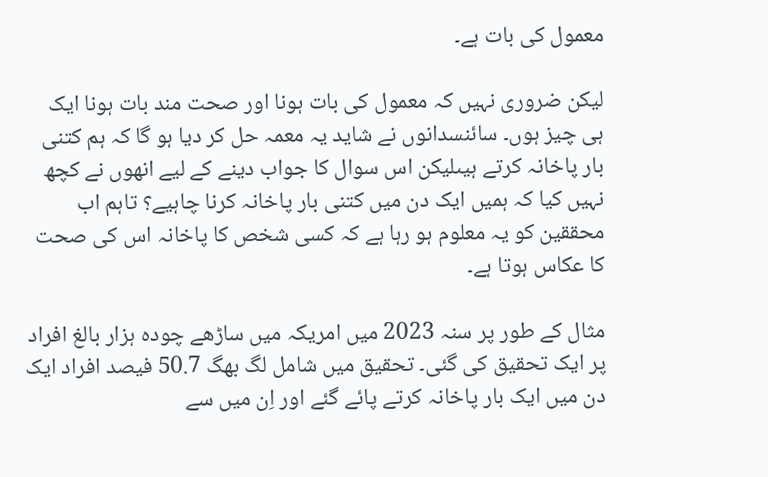معمول کی بات ہے۔

لیکن ضروری نہیں کہ معمول کی بات ہونا اور صحت مند بات ہونا ایک ہی چیز ہوں۔ سائنسدانوں نے شاید یہ معمہ حل کر دیا ہو گا کہ ہم کتنی بار پاخانہ کرتے ہیںلیکن اس سوال کا جواب دینے کے لیے انھوں نے کچھ نہیں کیا کہ ہمیں ایک دن میں کتنی بار پاخانہ کرنا چاہیے؟ تاہم اب محققین کو یہ معلوم ہو رہا ہے کہ کسی شخص کا پاخانہ اس کی صحت کا عکاس ہوتا ہے۔

مثال کے طور پر سنہ 2023 میں امریکہ میں ساڑھے چودہ ہزار بالغ افراد پر ایک تحقیق کی گئی۔ تحقیق میں شامل لگ بھگ 50.7 فیصد افراد ایک دن میں ایک بار پاخانہ کرتے پائے گئے اور اِن میں سے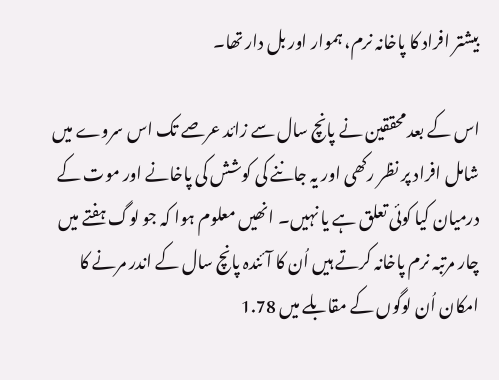بیشتر افراد کا پاخانہ نرم، ہموار اور بل دار تھا۔

اس کے بعد محققین نے پانچ سال سے زائد عرصے تک اس سروے میں شامل افراد پر نظر رکھی اور یہ جاننے کی کوشش کی پاخانے اور موت کے درمیان کیا کوئی تعلق ہے یا نہیں۔ انھیں معلوم ہوا کہ جو لوگ ہفتے میں چار مرتبہ نرم پاخانہ کرتے ہیں اُن کا آئندہ پانچ سال کے اندر مرنے کا امکان اُن لوگوں کے مقابلے میں 1.78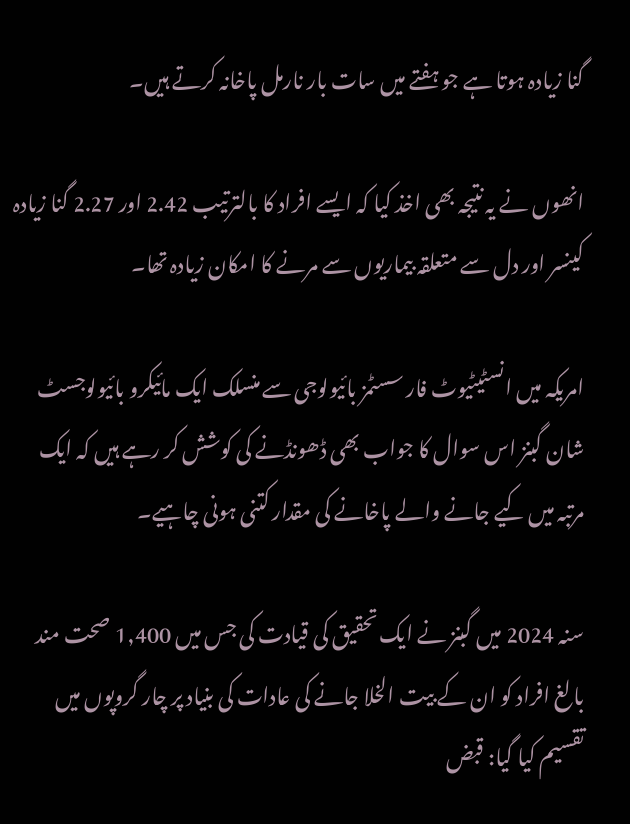گنا زیادہ ہوتا ہے جو ہفتے میں سات بار نارمل پاخانہ کرتے ہیں۔

انھوں نے یہ نتیجہ بھی اخذ کیا کہ ایسے افراد کا بالترتیب 2.42 اور 2.27 گنا زیادہ کینسر اور دل سے متعلقہ بیماریوں سے مرنے کا امکان زیادہ تھا۔

امریکہ میں انسٹیٹیوٹ فار سسٹمز بائیولوجی سے منسلک ایک مائیکرو بائیولوجسٹ شان گبنز اس سوال کا جواب بھی ڈھونڈنے کی کوشش کر رہے ہیں کہ ایک مرتبہ میں کیے جانے والے پاخانے کی مقدار کتنی ہونی چاہیے۔

سنہ 2024 میں گبنز نے ایک تحقیق کی قیادت کی جس میں 1,400 صحت مند بالغ افراد کو ان کے بیت الخلا جانے کی عادات کی بنیاد پر چار گروپوں میں تقسیم کیا گیا: قبض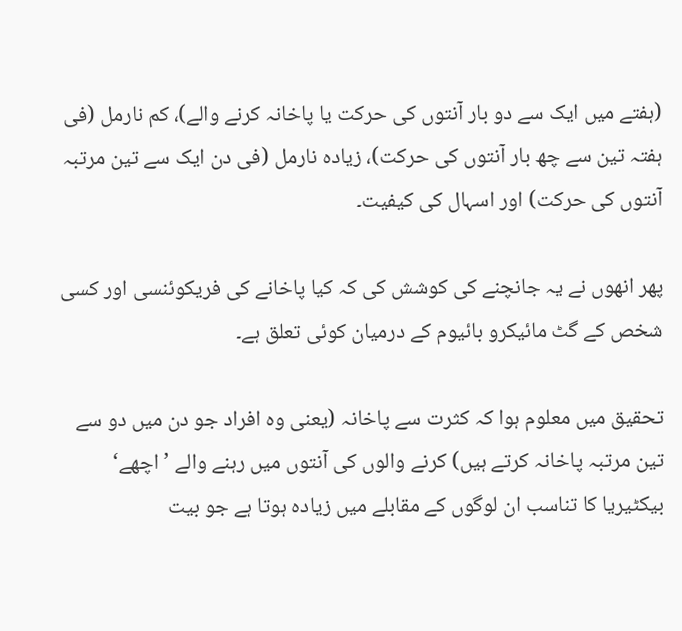(ہفتے میں ایک سے دو بار آنتوں کی حرکت یا پاخانہ کرنے والے)، کم نارمل (فی ہفتہ تین سے چھ بار آنتوں کی حرکت)، زیادہ نارمل (فی دن ایک سے تین مرتبہ آنتوں کی حرکت) اور اسہال کی کیفیت۔

پھر انھوں نے یہ جانچنے کی کوشش کی کہ کیا پاخانے کی فریکوئنسی اور کسی شخص کے گٹ مائیکرو بائیوم کے درمیان کوئی تعلق ہے۔

تحقیق میں معلوم ہوا کہ کثرت سے پاخانہ (یعنی وہ افراد جو دن میں دو سے تین مرتبہ پاخانہ کرتے ہیں) کرنے والوں کی آنتوں میں رہنے والے ’اچھے‘ بیکٹیریا کا تناسب ان لوگوں کے مقابلے میں زیادہ ہوتا ہے جو بیت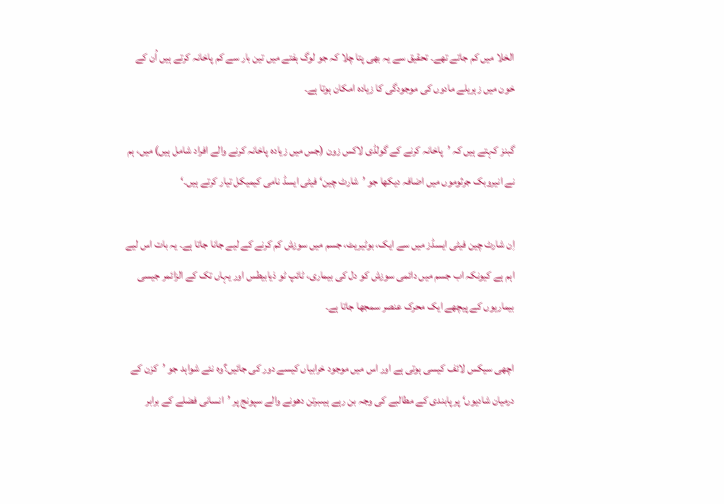الخلا میں کم جاتے تھے۔ تحقیق سے یہ بھی پتا چلا کہ جو لوگ ہفتے میں تین بار سے کم پاخانہ کرتے ہیں اُن کے خون میں زہریلے مادوں کی موجودگی کا زیادہ امکان ہوتا ہے۔

گبنز کہتے ہیں کہ ’پاخانہ کرنے کے گولڈی لاکس زون (جس میں زیادہ پاخانہ کرنے والے افراد شامل ہیں) میں، ہم نے انیروبک جرثوموں میں اضافہ دیکھا جو ’شارٹ چین‘ فیٹی ایسڈ نامی کیمیکل تیار کرتے ہیں۔‘

اِن شارٹ چین فیٹی ایسڈز میں سے ایک، بوٹیریٹ، جسم میں سوزش کم کرنے کے لیے جانا جاتا ہے۔ یہ بات اس لیے اہم ہے کیونکہ اب جسم میں دائمی سوزش کو دل کی بیماری، ٹائپ ٹو ذیابیطس اور یہاں تک کے الزائمر جیسی بیماریوں کے پیچھے ایک محرک عنصر سمجھا جاتا ہے۔

اچھی سیکس لائف کیسی ہوتی ہے اور اس میں موجود خرابیاں کیسے دور کی جائیں؟وہ نئے شواہد جو ’کزن کے درمیان شادیوں‘ پر پابندی کے مطالبے کی وجہ بن رہے ہیںبرتن دھونے والے سپونج پر ’انسانی فضلے کے برابر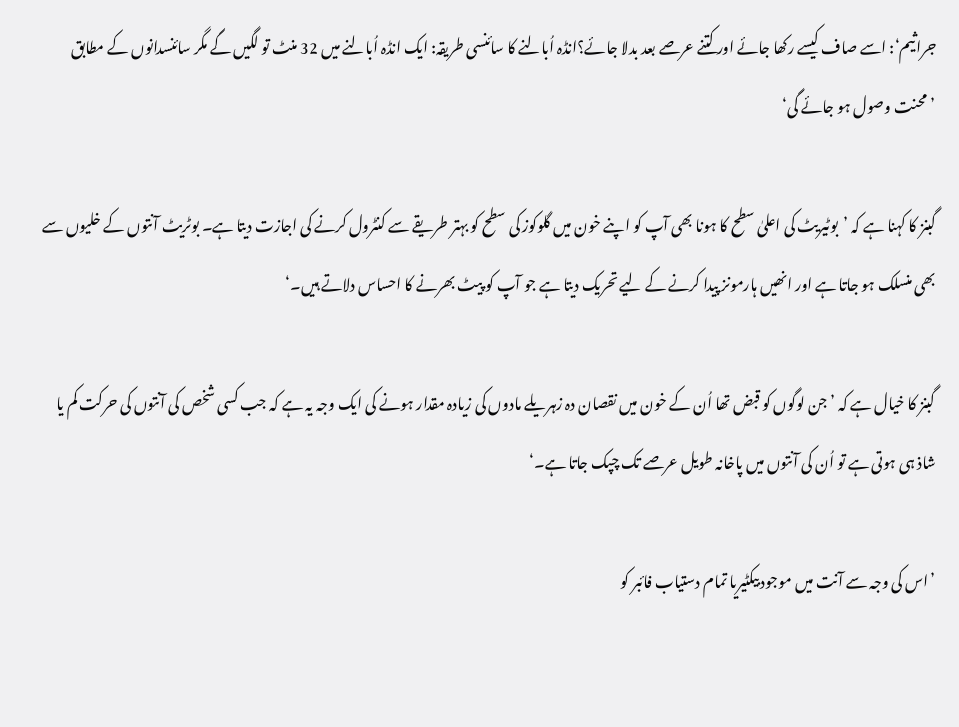جراثیم‘: اسے صاف کیسے رکھا جائے اور کتنے عرصے بعد بدلا جائے؟انڈہ اُبالنے کا سائنسی طریقہ: ایک انڈہ اُبالنے میں 32 منٹ تو لگیں گے مگر سائنسدانوں کے مطابق ’محنت وصول ہو جائے گی‘

گبنز کا کہنا ہے کہ ’بوٹیریٹ کی اعلیٰ سطح کا ہونا بھی آپ کو اپنے خون میں گلوکوز کی سطح کو بہتر طریقے سے کنٹرول کرنے کی اجازت دیتا ہے۔ بوٹریٹ آنتوں کے خلیوں سے بھی منسلک ہو جاتا ہے اور انھیں ہارمونز پیدا کرنے کے لیے تحریک دیتا ہے جو آپ کو پیٹ بھرنے کا احساس دلاتے ہیں۔‘

گبنز کا خیال ہے کہ ’جن لوگوں کو قبض تھا اُن کے خون میں نقصان دہ زہریلے مادوں کی زیادہ مقدار ہونے کی ایک وجہ یہ ہے کہ جب کسی شخص کی آنتوں کی حرکت کم یا شاذ ہی ہوتی ہے تو اُن کی آنتوں میں پاخانہ طویل عرصے تک چپک جاتا ہے۔‘

’اس کی وجہ سے آنت میں موجود بیکٹیریا تمام دستیاب فائبر کو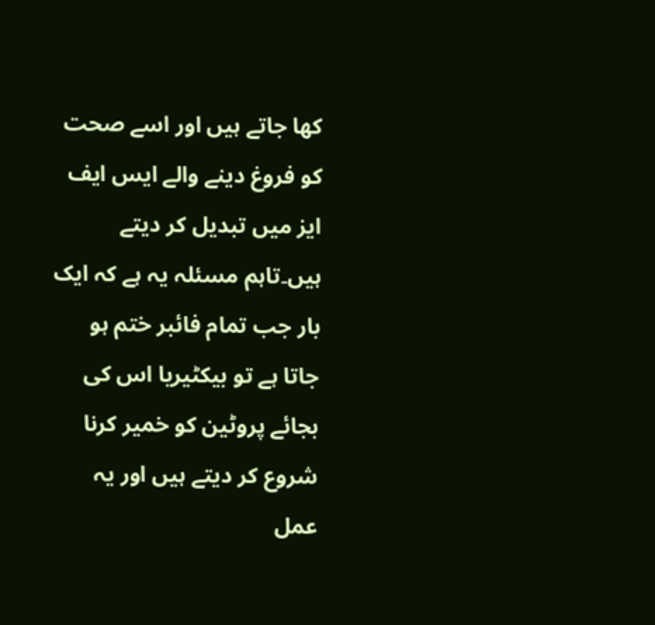کھا جاتے ہیں اور اسے صحت کو فروغ دینے والے ایس ایف ایز میں تبدیل کر دیتے ہیں۔تاہم مسئلہ یہ ہے کہ ایک بار جب تمام فائبر ختم ہو جاتا ہے تو بیکٹیریا اس کی بجائے پروٹین کو خمیر کرنا شروع کر دیتے ہیں اور یہ عمل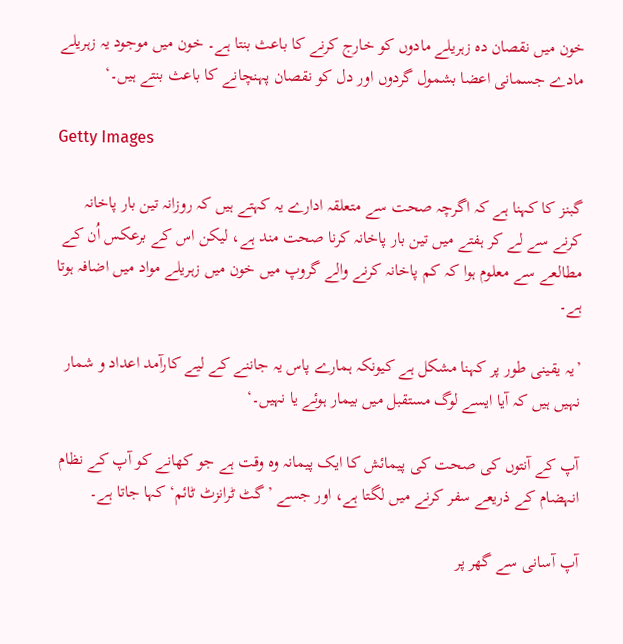خون میں نقصان دہ زہریلے مادوں کو خارج کرنے کا باعث بنتا ہے۔ خون میں موجود یہ زہریلے مادے جسمانی اعضا بشمول گردوں اور دل کو نقصان پہنچانے کا باعث بنتے ہیں۔‘

Getty Images

گبنز کا کہنا ہے کہ اگرچہ صحت سے متعلقہ ادارے یہ کہتے ہیں کہ روزانہ تین بار پاخانہ کرنے سے لے کر ہفتے میں تین بار پاخانہ کرنا صحت مند ہے، لیکن اس کے برعکس اُن کے مطالعے سے معلوم ہوا کہ کم پاخانہ کرنے والے گروپ میں خون میں زہریلے مواد میں اضافہ ہوتا ہے۔

’یہ یقینی طور پر کہنا مشکل ہے کیونکہ ہمارے پاس یہ جاننے کے لیے کارآمد اعداد و شمار نہیں ہیں کہ آیا ایسے لوگ مستقبل میں بیمار ہوئے یا نہیں۔‘

آپ کے آنتوں کی صحت کی پیمائش کا ایک پیمانہ وہ وقت ہے جو کھانے کو آپ کے نظام انہضام کے ذریعے سفر کرنے میں لگتا ہے، اور جسے ’گٹ ٹرانزٹ ٹائم‘ کہا جاتا ہے۔

آپ آسانی سے گھر پر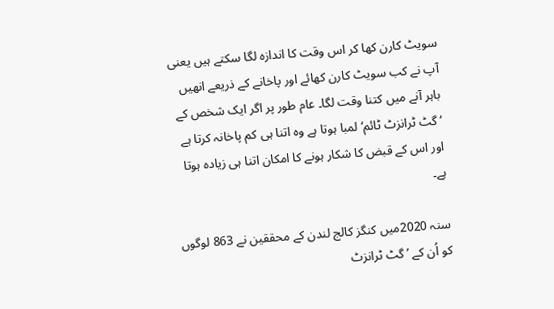سویٹ کارن کھا کر اس وقت کا اندازہ لگا سکتے ہیں یعنی آپ نے کب سویٹ کارن کھائے اور پاخانے کے ذریعے انھیں باہر آنے میں کتنا وقت لگا۔ عام طور پر اگر ایک شخص کے ’گٹ ٹرانزٹ ٹائم‘ لمبا ہوتا ہے وہ اتنا ہی کم پاخانہ کرتا ہے اور اس کے قبض کا شکار ہونے کا امکان اتنا ہی زیادہ ہوتا ہے۔

سنہ 2020میں کنگز کالج لندن کے محققین نے 863 لوگوں کو اُن کے ’گٹ ٹرانزٹ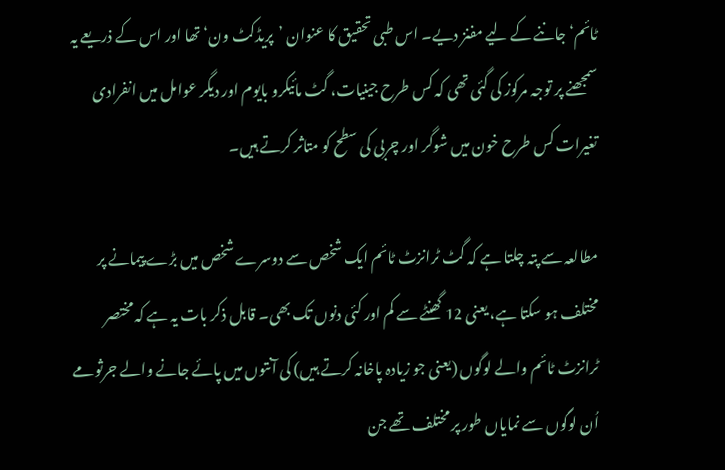ٹائم‘ جاننے کے لیے مفنز دیے۔ اس طبی تحقیق کا عنوان ’پریڈکٹ ون‘ تھا اور اس کے ذریعے یہ سمجھنے پر توجہ مرکوز کی گئی تھی کہ کس طرح جینیات، گٹ مائیکرو بایوم اور دیگر عوامل میں انفرادی تغیرات کس طرح خون میں شوگر اور چربی کی سطح کو متاثر کرتے ہیں۔

مطالعہ سے پتہ چلتا ہے کہ گٹ ٹرانزٹ ٹائم ایک شخص سے دوسرے شخص میں بڑے پیمانے پر مختلف ہو سکتا ہے، یعنی 12 گھنٹے سے کم اور کئی دنوں تک بھی۔ قابل ذکر بات یہ ہے کہ مختصر ٹرانزٹ ٹائم والے لوگوں (یعنی جو زیادہ پاخانہ کرتے ہیں) کی آنتوں میں پائے جانے والے جرثومے اُن لوگوں سے نمایاں طور پر مختلف تھے جن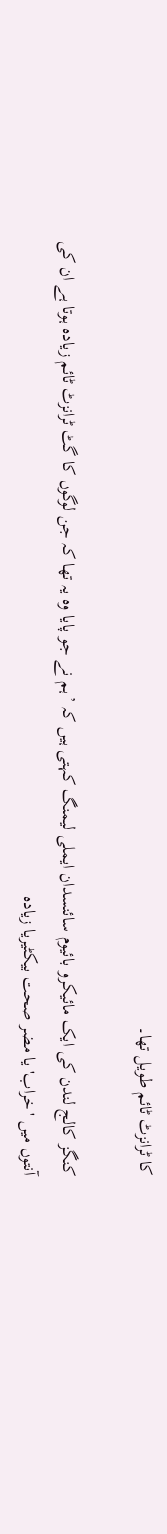کا ٹرانزٹ ٹائم طویل تھا۔

کنگز کالج لندن کی ایک مائیکرو بائیوم سائنسدان ایملی لیمنگ کہتی ہیں کہ ’ہم نے جو پایا وہ یہ تھا کہ جن لوگوں کا گٹ ٹرانزٹ ٹائم زیادہ ہوتا ہے ان کی آنتوں میں 'خراب' یا مضر صحت بیکٹیریا زیادہ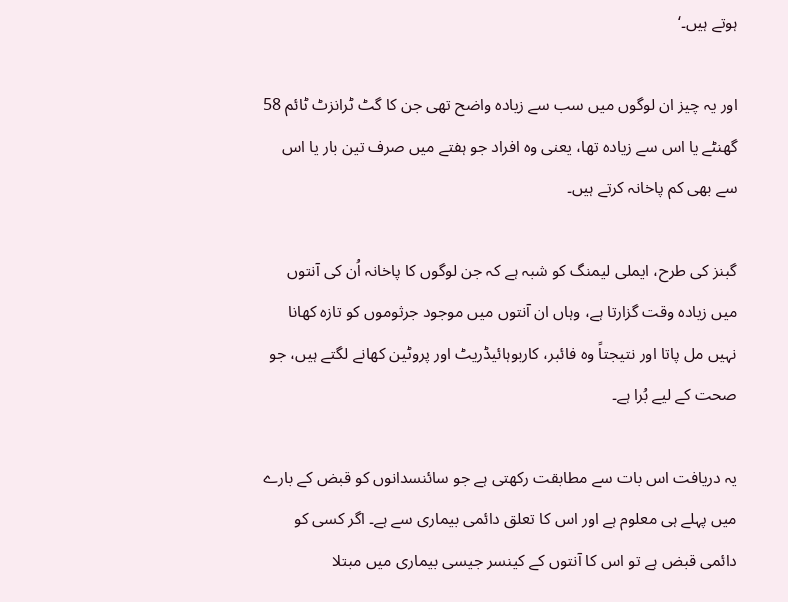ہوتے ہیں۔‘

اور یہ چیز ان لوگوں میں سب سے زیادہ واضح تھی جن کا گٹ ٹرانزٹ ٹائم 58 گھنٹے یا اس سے زیادہ تھا، یعنی وہ افراد جو ہفتے میں صرف تین بار یا اس سے بھی کم پاخانہ کرتے ہیں۔

گبنز کی طرح، ایملی لیمنگ کو شبہ ہے کہ جن لوگوں کا پاخانہ اُن کی آنتوں میں زیادہ وقت گزارتا ہے، وہاں ان آنتوں میں موجود جرثوموں کو تازہ کھانا نہیں مل پاتا اور نتیجتاً وہ فائبر، کاربوہائیڈریٹ اور پروٹین کھانے لگتے ہیں، جو صحت کے لیے بُرا ہے۔

یہ دریافت اس بات سے مطابقت رکھتی ہے جو سائنسدانوں کو قبض کے بارے میں پہلے ہی معلوم ہے اور اس کا تعلق دائمی بیماری سے ہے۔ اگر کسی کو دائمی قبض ہے تو اس کا آنتوں کے کینسر جیسی بیماری میں مبتلا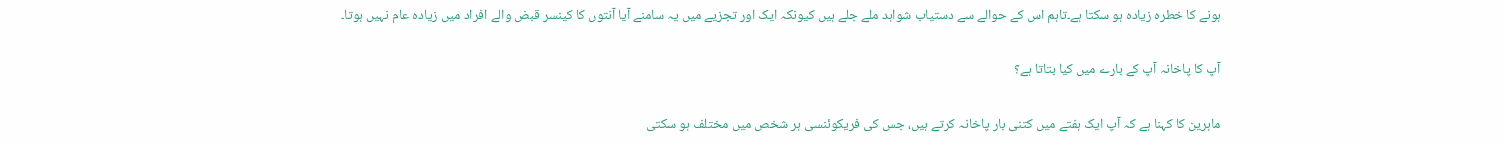ہونے کا خطرہ زیادہ ہو سکتا ہے۔تاہم اس کے حوالے سے دستیاب شواہد ملے جلے ہیں کیونکہ ایک اور تجزیے میں یہ سامنے آیا آنتوں کا کینسر قبض والے افراد میں زیادہ عام نہیں ہوتا۔

آپ کا پاخانہ آپ کے بارے میں کیا بتاتا ہے؟

ماہرین کا کہنا ہے کہ آپ ایک ہفتے میں کتنی بار پاخانہ کرتے ہیں، جس کی فریکوئنسی ہر شخص میں مختلف ہو سکتی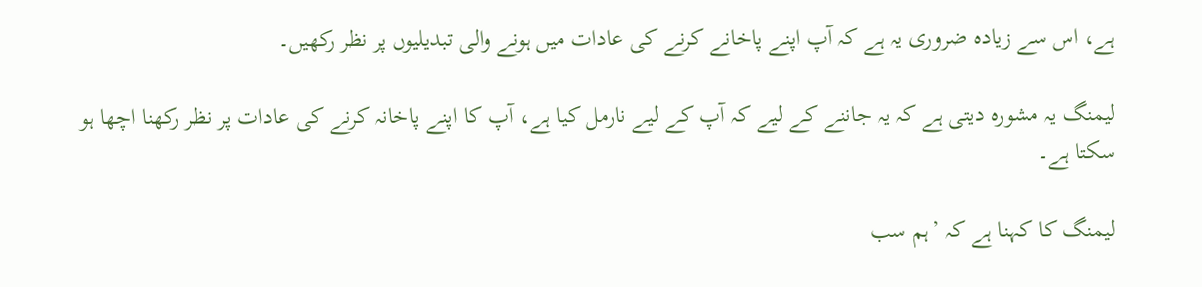ہے، اس سے زیادہ ضروری یہ ہے کہ آپ اپنے پاخانے کرنے کی عادات میں ہونے والی تبدیلیوں پر نظر رکھیں۔

لیمنگ یہ مشورہ دیتی ہے کہ یہ جاننے کے لیے کہ آپ کے لیے نارمل کیا ہے، آپ کا اپنے پاخانہ کرنے کی عادات پر نظر رکھنا اچھا ہو سکتا ہے۔

لیمنگ کا کہنا ہے کہ ’ہم سب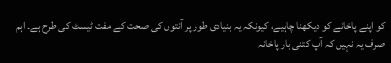کو اپنے پاخانے کو دیکھنا چاہیے، کیونکہ یہ بنیادی طور پر آنتوں کی صحت کے مفت ٹیسٹ کی طرح ہے۔ اہم صرف یہ نہیں کہ آپ کتنی بار پاخانہ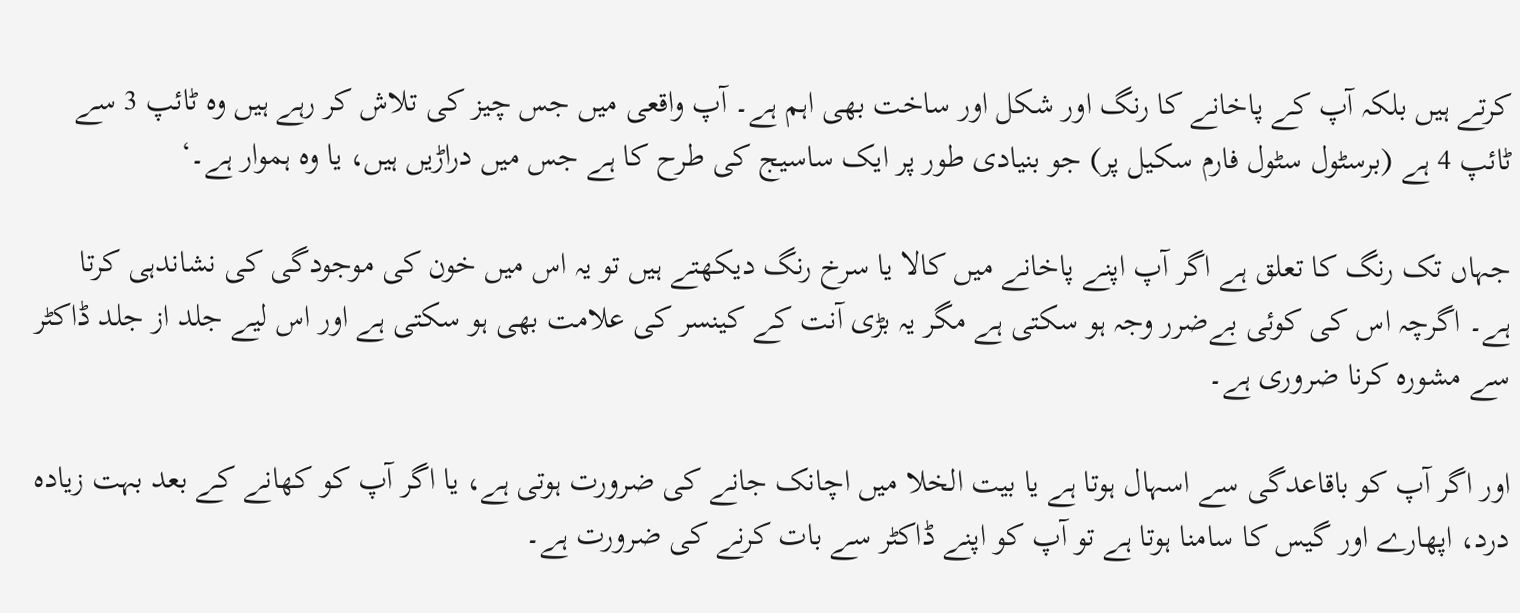کرتے ہیں بلکہ آپ کے پاخانے کا رنگ اور شکل اور ساخت بھی اہم ہے۔ آپ واقعی میں جس چیز کی تلاش کر رہے ہیں وہ ٹائپ 3 سے ٹائپ 4 ہے (برسٹول سٹول فارم سکیل پر) جو بنیادی طور پر ایک ساسیج کی طرح کا ہے جس میں دراڑیں ہیں، یا وہ ہموار ہے۔‘

جہاں تک رنگ کا تعلق ہے اگر آپ اپنے پاخانے میں کالا یا سرخ رنگ دیکھتے ہیں تو یہ اس میں خون کی موجودگی کی نشاندہی کرتا ہے۔ اگرچہ اس کی کوئی بےضرر وجہ ہو سکتی ہے مگر یہ بڑی آنت کے کینسر کی علامت بھی ہو سکتی ہے اور اس لیے جلد از جلد ڈاکٹر سے مشورہ کرنا ضروری ہے۔

اور اگر آپ کو باقاعدگی سے اسہال ہوتا ہے یا بیت الخلا میں اچانک جانے کی ضرورت ہوتی ہے، یا اگر آپ کو کھانے کے بعد بہت زیادہ درد، اپھارے اور گیس کا سامنا ہوتا ہے تو آپ کو اپنے ڈاکٹر سے بات کرنے کی ضرورت ہے۔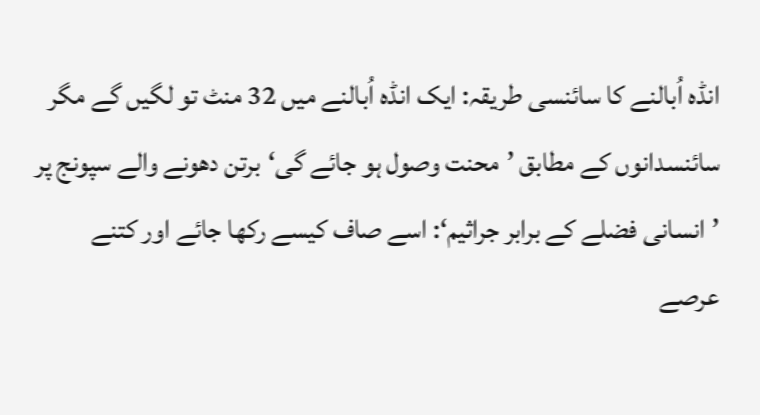انڈہ اُبالنے کا سائنسی طریقہ: ایک انڈہ اُبالنے میں 32 منٹ تو لگیں گے مگر سائنسدانوں کے مطابق ’محنت وصول ہو جائے گی‘برتن دھونے والے سپونج پر ’انسانی فضلے کے برابر جراثیم‘: اسے صاف کیسے رکھا جائے اور کتنے عرصے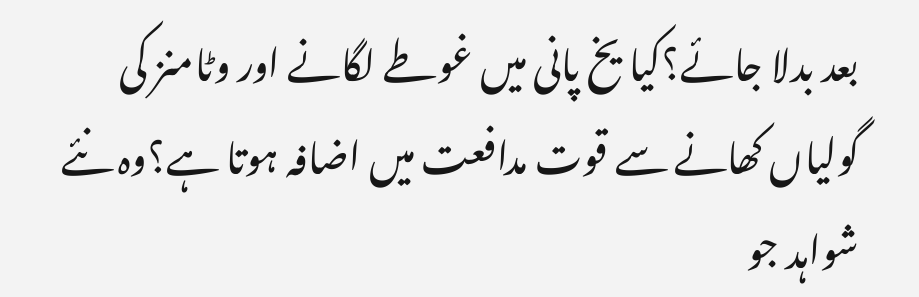بعد بدلا جائے؟کیا یخ پانی میں غوطے لگانے اور وٹامنز کی گولیاں کھانے سے قوت مدافعت میں اضافہ ہوتا ہے؟وہ نئے شواہد جو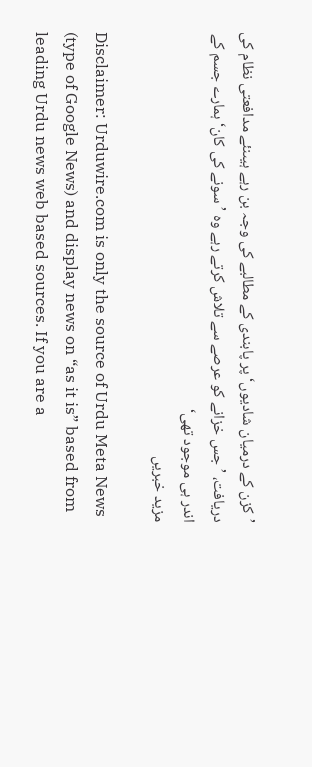’کزن کے درمیان شادیوں‘ پر پابندی کے مطالبے کی وجہ بن رہے ہیںنئے مدافعتی نظام کی دریافت، ’جس خزانے کو عرصے سے تلاش کرتے رہے وہ ’سونے کی کان‘ ہمارے جسم کے اندر ہی موجود تھی‘
مزید خبریں

Disclaimer: Urduwire.com is only the source of Urdu Meta News (type of Google News) and display news on “as it is” based from leading Urdu news web based sources. If you are a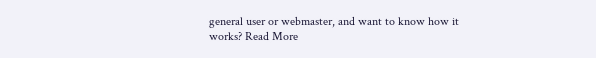general user or webmaster, and want to know how it works? Read More